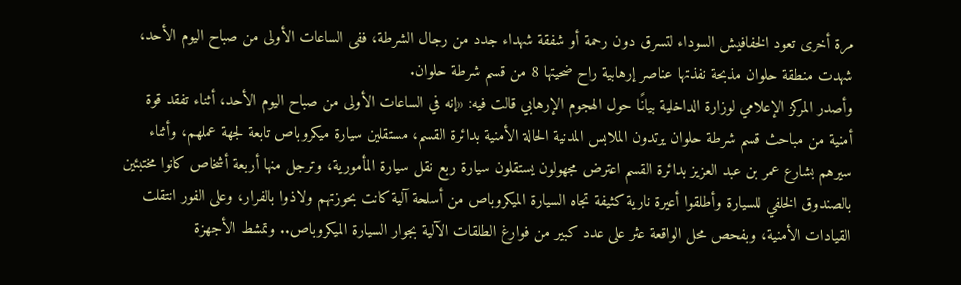مرة أخرى تعود الخفافيش السوداء لتسرق دون رحمة أو شفقة شهداء جدد من رجال الشرطة، ففى الساعات الأولى من صباح اليوم الأحد، شهدت منطقة حلوان مذبحة نفذتها عناصر إرهابية راح ضحيتها 8 من قسم شرطة حلوان.
وأصدر المركز الإعلامي لوزارة الداخلية بيانًا حول الهجوم الإرهابي قالت فيه: «إنه في الساعات الأولى من صباح اليوم الأحد، أثناء تفقد قوة أمنية من مباحث قسم شرطة حلوان يرتدون الملابس المدنية الحالة الأمنية بدائرة القسم، مستقلين سيارة ميكروباص تابعة لجهة عملهم، وأثناء سيرهم بشارع عمر بن عبد العزيز بدائرة القسم اعترض مجهولون يستقلون سيارة ربع نقل سيارة المأمورية، وترجل منها أربعة أشخاص كانوا مختبئين بالصندوق الخلفي للسيارة وأطلقوا أعيرة نارية كثيفة تجاه السيارة الميكروباص من أسلحة آلية كانت بحوزتهم ولاذوا بالفرار، وعلى الفور انتقلت القيادات الأمنية، وبفحص محل الواقعة عثر على عدد كبير من فوارغ الطلقات الآلية بجوار السيارة الميكروباص.. وتمشط الأجهزة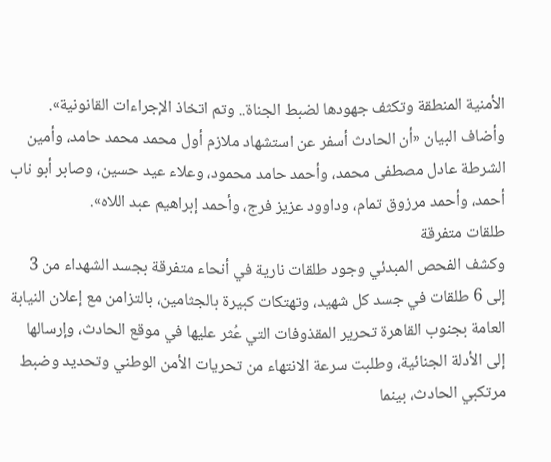الأمنية المنطقة وتكثف جهودها لضبط الجناة.. وتم اتخاذ الإجراءات القانونية».
وأضاف البيان «أن الحادث أسفر عن استشهاد ملازم أول محمد محمد حامد، وأمين الشرطة عادل مصطفى محمد، وأحمد حامد محمود، وعلاء عيد حسين، وصابر أبو ناب أحمد، وأحمد مرزوق تمام، وداوود عزيز فرج، وأحمد إبراهيم عبد اللاه».
طلقات متفرقة
وكشف الفحص المبدئي وجود طلقات نارية في أنحاء متفرقة بجسد الشهداء من 3 إلى 6 طلقات في جسد كل شهيد، وتهتكات كبيرة بالجثامين، بالتزامن مع إعلان النيابة العامة بجنوب القاهرة تحرير المقذوفات التي عُثر عليها في موقع الحادث، وإرسالها إلى الأدلة الجنائية، وطلبت سرعة الانتهاء من تحريات الأمن الوطني وتحديد وضبط مرتكبي الحادث، بينما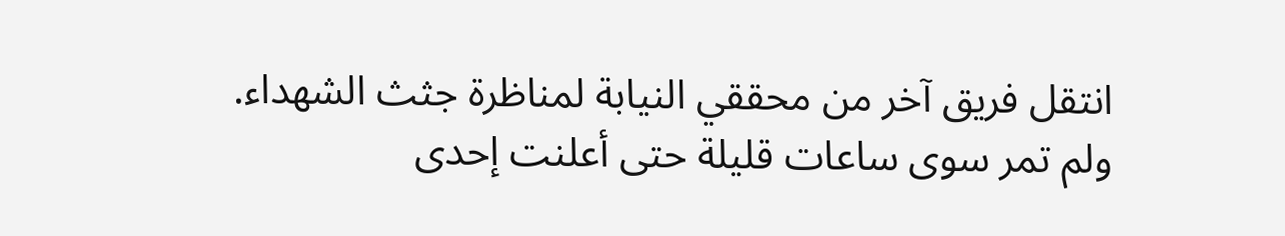انتقل فريق آخر من محققي النيابة لمناظرة جثث الشهداء.
ولم تمر سوى ساعات قليلة حتى أعلنت إحدى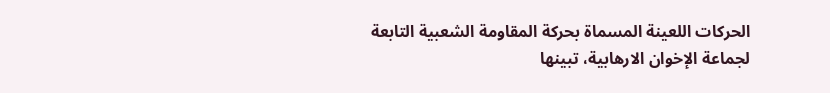الحركات اللعينة المسماة بحركة المقاومة الشعبية التابعة لجماعة الإخوان الارهابية، تبينها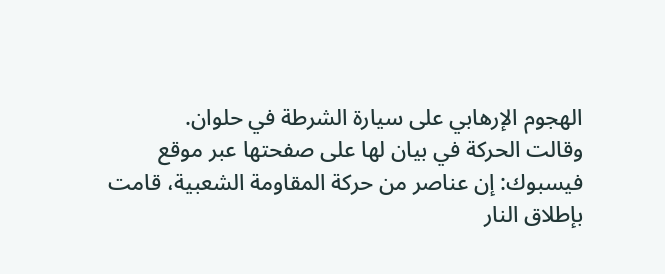الهجوم الإرهابي على سيارة الشرطة في حلوان.
وقالت الحركة في بيان لها على صفحتها عبر موقع فيسبوك: إن عناصر من حركة المقاومة الشعبية، قامت بإطلاق النار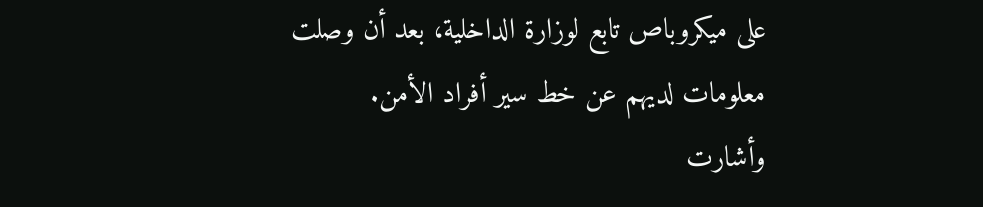على ميكروباص تابع لوزارة الداخلية، بعد أن وصلت معلومات لديهم عن خط سير أفراد الأمن.
وأشارت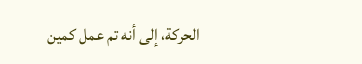الحركة، إلى أنه تم عمل كمين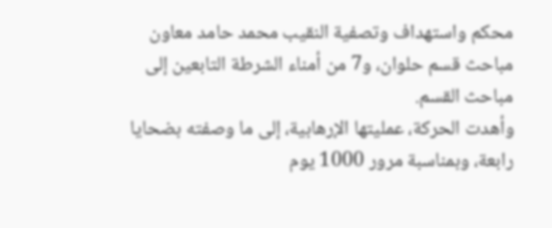محكم واستهداف وتصفية النقيب محمد حامد معاون مباحث قسم حلوان، و7 من أمناء الشرطة التابعين إلى مباحث القسم.
وأهدت الحركة، عمليتها الإرهابية، إلى ما وصفته بضحايا رابعة، وبمناسبة مرور 1000 يوم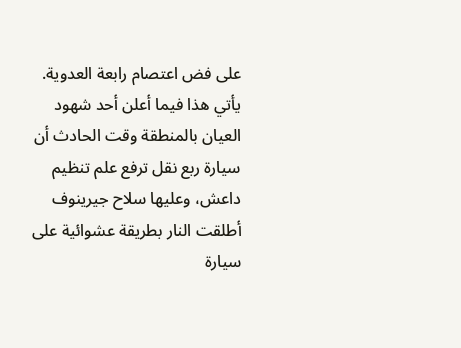على فض اعتصام رابعة العدوية.
يأتي هذا فيما أعلن أحد شهود العيان بالمنطقة وقت الحادث أن سيارة ربع نقل ترفع علم تنظيم داعش، وعليها سلاح جيرينوف أطلقت النار بطريقة عشوائية على سيارة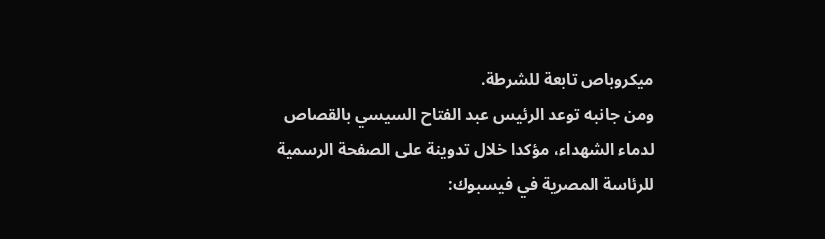ميكروباص تابعة للشرطة.
ومن جانبه توعد الرئيس عبد الفتاح السيسي بالقصاص لدماء الشهداء، مؤكدا خلال تدوينة على الصفحة الرسمية للرئاسة المصرية في فيسبوك: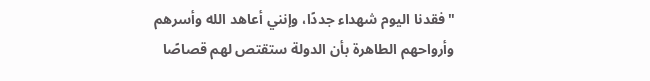"فقدنا اليوم شهداء جددًا، وإنني أعاهد الله وأسرهم وأرواحهم الطاهرة بأن الدولة ستقتص لهم قصاصًا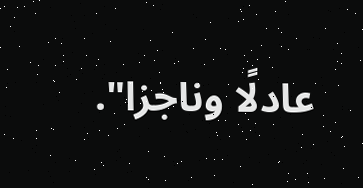عادلًا وناجزا".